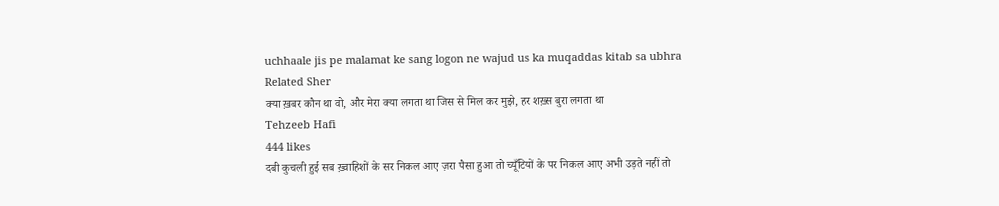uchhaale jis pe malamat ke sang logon ne wajud us ka muqaddas kitab sa ubhra
Related Sher
क्या ख़बर कौन था वो, और मेरा क्या लगता था जिस से मिल कर मुझे, हर शख़्स बुरा लगता था
Tehzeeb Hafi
444 likes
दबी कुचली हुई सब ख़्वाहिशों के सर निकल आए ज़रा पैसा हुआ तो च्यूँटियों के पर निकल आए अभी उड़ते नहीं तो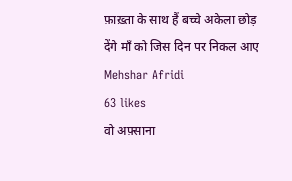फ़ाख़्ता के साथ हैं बच्चे अकेला छोड़ देंगे माँ को जिस दिन पर निकल आए
Mehshar Afridi
63 likes
वो अफ़्साना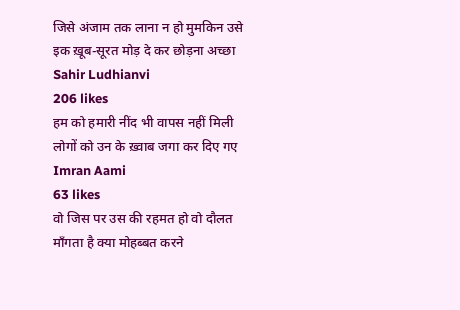जिसे अंजाम तक लाना न हो मुमकिन उसे इक ख़ूब-सूरत मोड़ दे कर छोड़ना अच्छा
Sahir Ludhianvi
206 likes
हम को हमारी नींद भी वापस नहीं मिली लोगों को उन के ख़्वाब जगा कर दिए गए
Imran Aami
63 likes
वो जिस पर उस की रहमत हो वो दौलत माँगता है क्या मोहब्बत करने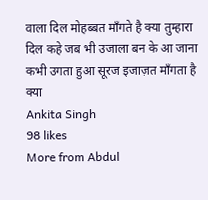वाला दिल मोहब्बत माँगते है क्या तुम्हारा दिल कहे जब भी उजाला बन के आ जाना कभी उगता हुआ सूरज इजाज़त माँगता है क्या
Ankita Singh
98 likes
More from Abdul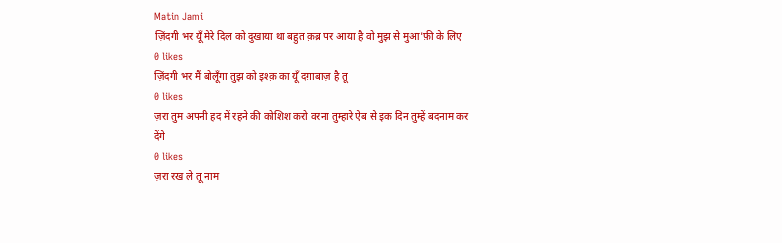Matin Jami
ज़िंदगी भर यूँ मेरे दिल को दुखाया था बहुत क़ब्र पर आया है वो मुझ से मुआ'फ़ी के लिए
0 likes
ज़िंदगी भर मैं बोलूँगा तुझ को इश्क़ का यूँ दग़ाबाज़ है तू
0 likes
ज़रा तुम अपनी हद में रहने की कोशिश करो वरना तुम्हारे ऐब से इक दिन तुम्हें बदनाम कर देंगे
0 likes
ज़रा रख ले तू नाम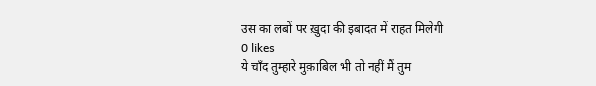उस का लबों पर ख़ुदा की इबादत में राहत मिलेगी
0 likes
ये चाँद तुम्हारे मुक़ाबिल भी तो नहीं मैं तुम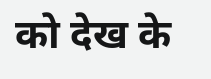को देख के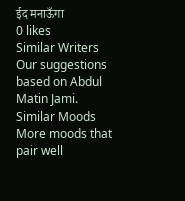ईद मनाऊँगा
0 likes
Similar Writers
Our suggestions based on Abdul Matin Jami.
Similar Moods
More moods that pair well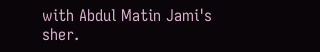with Abdul Matin Jami's sher.